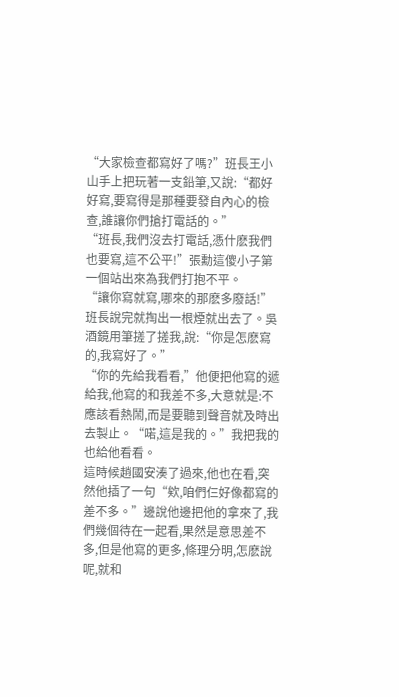“大家檢查都寫好了嗎?”班長王小山手上把玩著一支鉛筆,又說:“都好好寫,要寫得是那種要發自內心的檢查,誰讓你們搶打電話的。”
“班長,我們沒去打電話,憑什麽我們也要寫,這不公平!”張勳這傻小子第一個站出來為我們打抱不平。
“讓你寫就寫,哪來的那麽多廢話!”班長說完就掏出一根煙就出去了。吳酒鏡用筆搓了搓我,說:“你是怎麽寫的,我寫好了。”
“你的先給我看看,”他便把他寫的遞給我,他寫的和我差不多,大意就是:不應該看熱鬧,而是要聽到聲音就及時出去製止。“喏,這是我的。”我把我的也給他看看。
這時候趙國安湊了過來,他也在看,突然他插了一句“欸,咱們仨好像都寫的差不多。”邊說他邊把他的拿來了,我們幾個待在一起看,果然是意思差不多,但是他寫的更多,條理分明,怎麽說呢,就和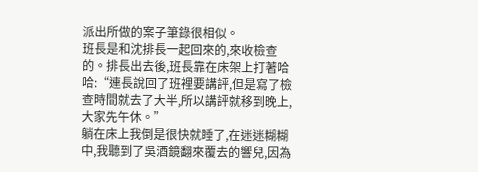派出所做的案子筆錄很相似。
班長是和沈排長一起回來的,來收檢查的。排長出去後,班長靠在床架上打著哈哈:“連長說回了班裡要講評,但是寫了檢查時間就去了大半,所以講評就移到晚上,大家先午休。”
躺在床上我倒是很快就睡了,在迷迷糊糊中,我聽到了吳酒鏡翻來覆去的響兒,因為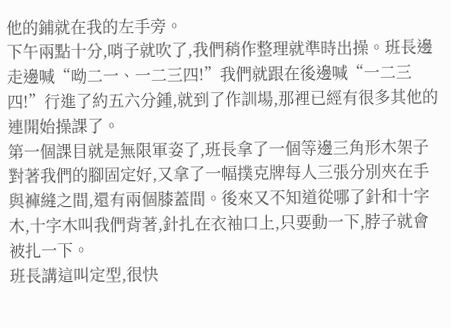他的鋪就在我的左手旁。
下午兩點十分,哨子就吹了,我們稍作整理就準時出操。班長邊走邊喊“呦二一、一二三四!”我們就跟在後邊喊“一二三四!”行進了約五六分鍾,就到了作訓場,那裡已經有很多其他的連開始操課了。
第一個課目就是無限軍姿了,班長拿了一個等邊三角形木架子對著我們的腳固定好,又拿了一幅撲克牌每人三張分別夾在手與褲縫之間,還有兩個膝蓋間。後來又不知道從哪了針和十字木,十字木叫我們背著,針扎在衣袖口上,只要動一下,脖子就會被扎一下。
班長講這叫定型,很快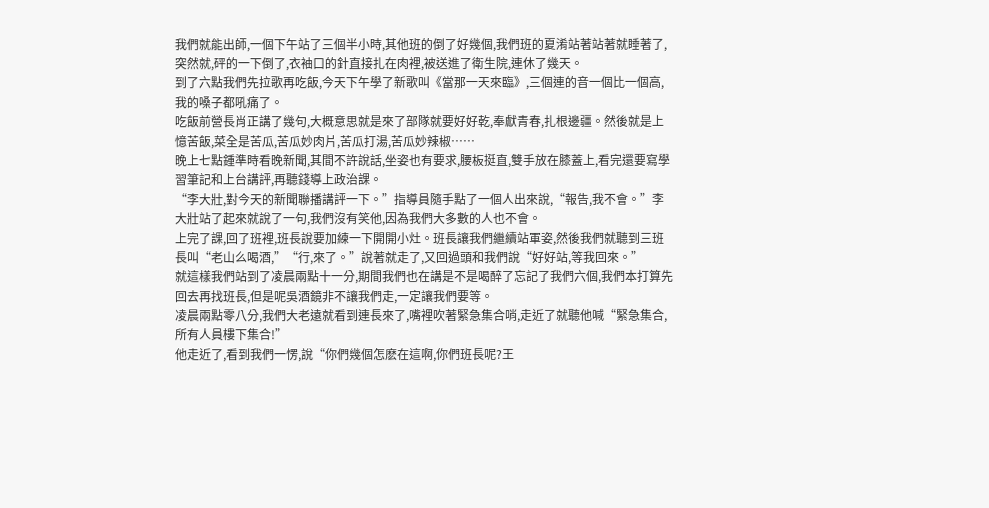我們就能出師,一個下午站了三個半小時,其他班的倒了好幾個,我們班的夏淆站著站著就睡著了,突然就,砰的一下倒了,衣袖口的針直接扎在肉裡,被送進了衛生院,連休了幾天。
到了六點我們先拉歌再吃飯,今天下午學了新歌叫《當那一天來臨》,三個連的音一個比一個高,我的嗓子都吼痛了。
吃飯前營長肖正講了幾句,大概意思就是來了部隊就要好好乾,奉獻青春,扎根邊疆。然後就是上憶苦飯,菜全是苦瓜,苦瓜妙肉片,苦瓜打湯,苦瓜妙辣椒……
晚上七點鍾準時看晚新聞,其間不許說話,坐姿也有要求,腰板挺直,雙手放在膝蓋上,看完還要寫學習筆記和上台講評,再聽錢導上政治課。
“李大壯,對今天的新聞聯播講評一下。”指導員隨手點了一個人出來說,“報告,我不會。”李大壯站了起來就說了一句,我們沒有笑他,因為我們大多數的人也不會。
上完了課,回了班裡,班長說要加練一下開開小灶。班長讓我們繼續站軍姿,然後我們就聽到三班長叫“老山么喝酒,”“行,來了。”說著就走了,又回過頭和我們說“好好站,等我回來。”
就這樣我們站到了凌晨兩點十一分,期間我們也在講是不是喝醉了忘記了我們六個,我們本打算先回去再找班長,但是呢吳酒鏡非不讓我們走,一定讓我們要等。
凌晨兩點零八分,我們大老遠就看到連長來了,嘴裡吹著緊急集合哨,走近了就聽他喊“緊急集合,所有人員樓下集合!”
他走近了,看到我們一愣,說“你們幾個怎麽在這啊,你們班長呢?王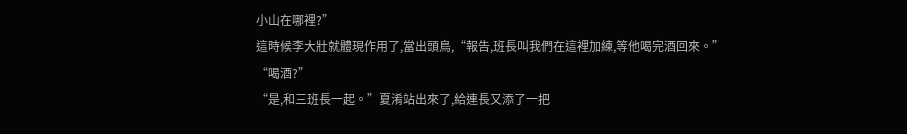小山在哪裡?”
這時候李大壯就體現作用了,當出頭鳥,“報告,班長叫我們在這裡加練,等他喝完酒回來。”
“喝酒?”
“是,和三班長一起。”夏淆站出來了,給連長又添了一把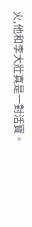火,他和李大壯真是一對活寶。